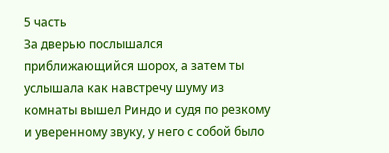5 часть
За дверью послышался приближающийся шорох, а затем ты услышала как навстречу шуму из комнаты вышел Риндо и судя по резкому и уверенному звуку, у него с собой было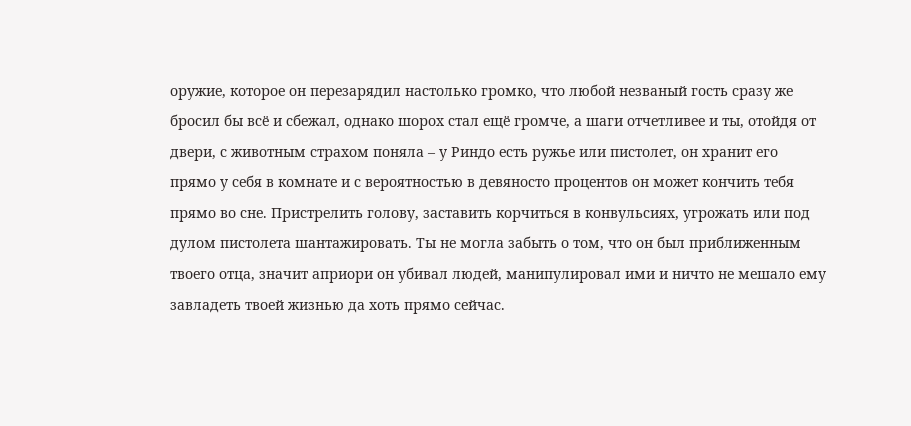оружие, которое он перезарядил настолько громко, что любой незваный гость сразу же бросил бы всё и сбежал, однако шорох стал ещё громче, а шаги отчетливее и ты, отойдя от двери, с животным страхом поняла – у Риндо есть ружье или пистолет, он хранит его прямо у себя в комнате и с вероятностью в девяносто процентов он может кончить тебя прямо во сне. Пристрелить голову, заставить корчиться в конвульсиях, угрожать или под дулом пистолета шантажировать. Ты не могла забыть о том, что он был приближенным твоего отца, значит априори он убивал людей, манипулировал ими и ничто не мешало ему завладеть твоей жизнью да хоть прямо сейчас.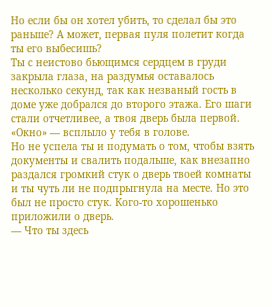Но если бы он хотел убить, то сделал бы это раньше? А может, первая пуля полетит когда ты его выбесишь?
Ты с неистово бьющимся сердцем в груди закрыла глаза, на раздумья оставалось несколько секунд, так как незваный гость в доме уже добрался до второго этажа. Его шаги стали отчетливее, а твоя дверь была первой.
«Окно» — всплыло у тебя в голове.
Но не успела ты и подумать о том, чтобы взять документы и свалить подальше, как внезапно раздался громкий стук о дверь твоей комнаты и ты чуть ли не подпрыгнула на месте. Но это был не просто стук. Кого-то хорошенько приложили о дверь.
— Что ты здесь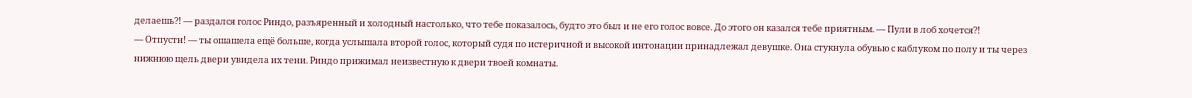делаешь?! — раздался голос Риндо, разъяренный и холодный настолько, что тебе показалось, будто это был и не его голос вовсе. До этого он казался тебе приятным. — Пули в лоб хочется?!
— Отпусти! — ты ошашела ещё больше, когда услышала второй голос, который судя по истеричной и высокой интонации принадлежал девушке. Она стукнула обувью с каблуком по полу и ты через нижнюю щель двери увидела их тени. Риндо прижимал неизвестную к двери твоей комнаты.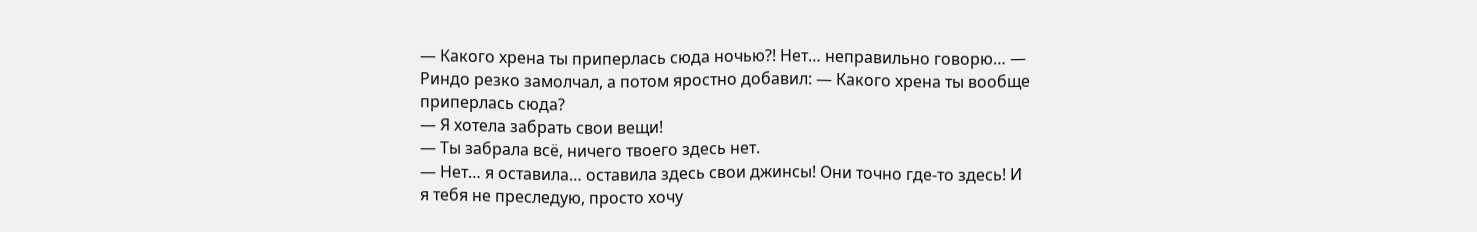— Какого хрена ты приперлась сюда ночью?! Нет… неправильно говорю… — Риндо резко замолчал, а потом яростно добавил: — Какого хрена ты вообще приперлась сюда?
— Я хотела забрать свои вещи!
— Ты забрала всё, ничего твоего здесь нет.
— Нет… я оставила… оставила здесь свои джинсы! Они точно где-то здесь! И я тебя не преследую, просто хочу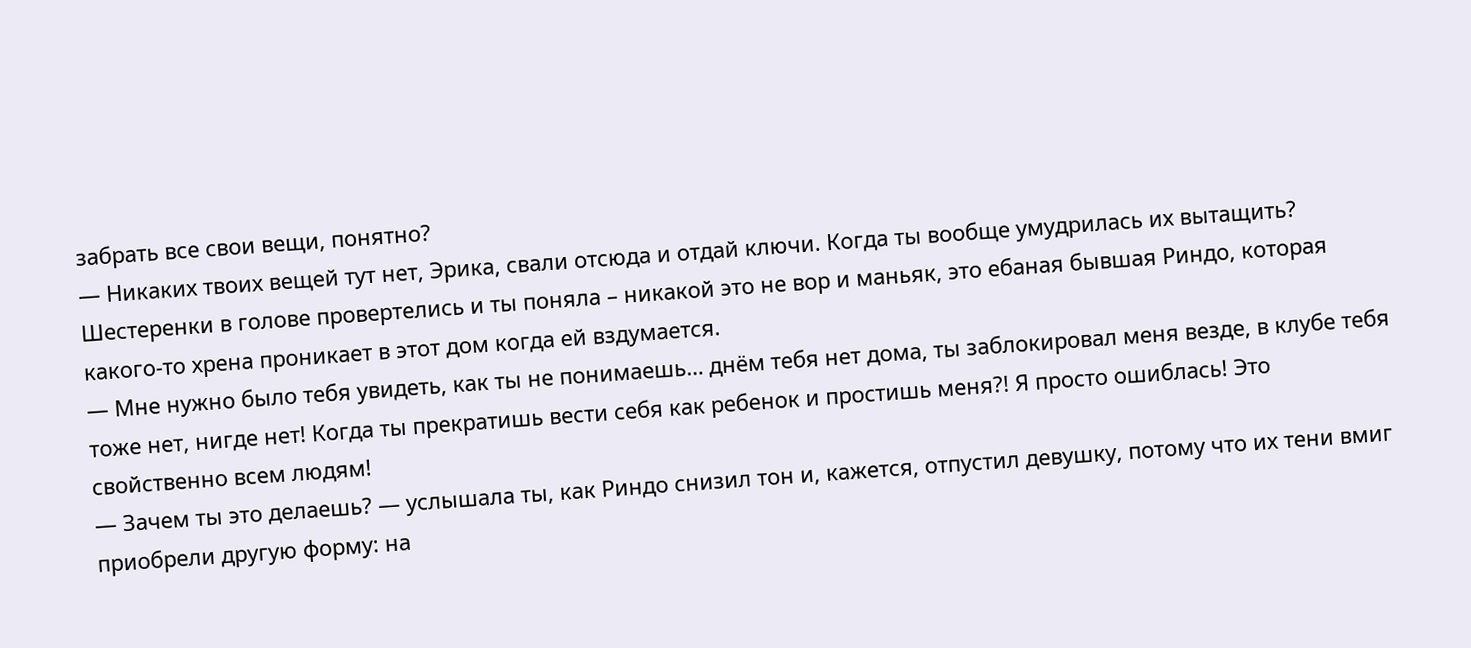забрать все свои вещи, понятно?
— Никаких твоих вещей тут нет, Эрика, свали отсюда и отдай ключи. Когда ты вообще умудрилась их вытащить?
Шестеренки в голове провертелись и ты поняла – никакой это не вор и маньяк, это ебаная бывшая Риндо, которая какого-то хрена проникает в этот дом когда ей вздумается.
— Мне нужно было тебя увидеть, как ты не понимаешь… днём тебя нет дома, ты заблокировал меня везде, в клубе тебя тоже нет, нигде нет! Когда ты прекратишь вести себя как ребенок и простишь меня?! Я просто ошиблась! Это свойственно всем людям!
— Зачем ты это делаешь? — услышала ты, как Риндо снизил тон и, кажется, отпустил девушку, потому что их тени вмиг приобрели другую форму: на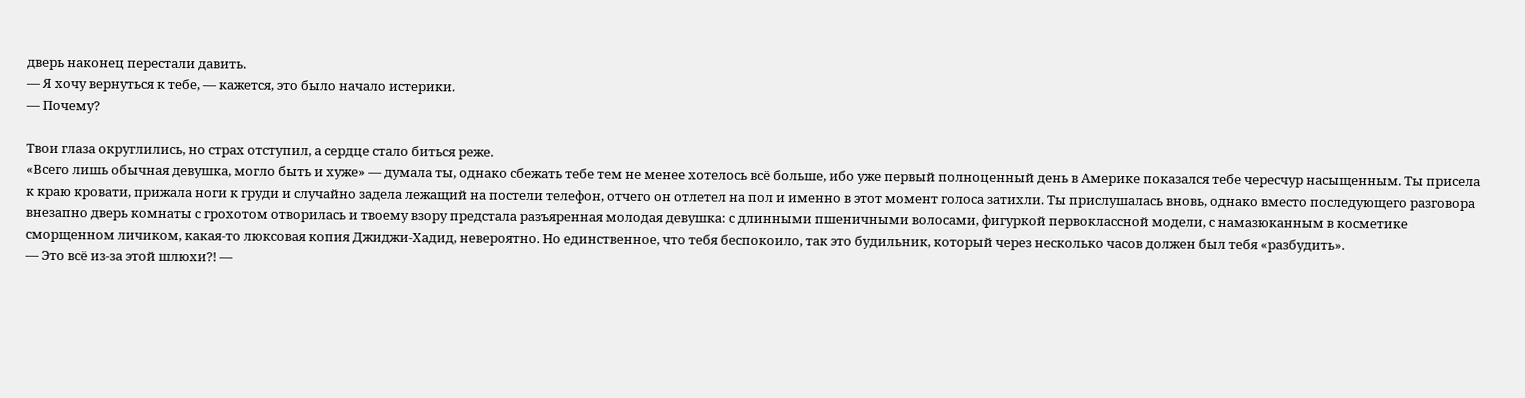дверь наконец перестали давить.
— Я хочу вернуться к тебе, — кажется, это было начало истерики.
— Почему?

Твои глаза округлились, но страх отступил, а сердце стало биться реже.
«Всего лишь обычная девушка, могло быть и хуже» — думала ты, однако сбежать тебе тем не менее хотелось всё больше, ибо уже первый полноценный день в Америке показался тебе чересчур насыщенным. Ты присела к краю кровати, прижала ноги к груди и случайно задела лежащий на постели телефон, отчего он отлетел на пол и именно в этот момент голоса затихли. Ты прислушалась вновь, однако вместо последующего разговора внезапно дверь комнаты с грохотом отворилась и твоему взору предстала разъяренная молодая девушка: с длинными пшеничными волосами, фигуркой первоклассной модели, с намазюканным в косметике сморщенном личиком, какая-то люксовая копия Джиджи-Хадид, невероятно. Но единственное, что тебя беспокоило, так это будильник, который через несколько часов должен был тебя «разбудить».
— Это всё из-за этой шлюхи?! —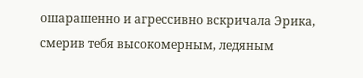ошарашенно и агрессивно вскричала Эрика, смерив тебя высокомерным, ледяным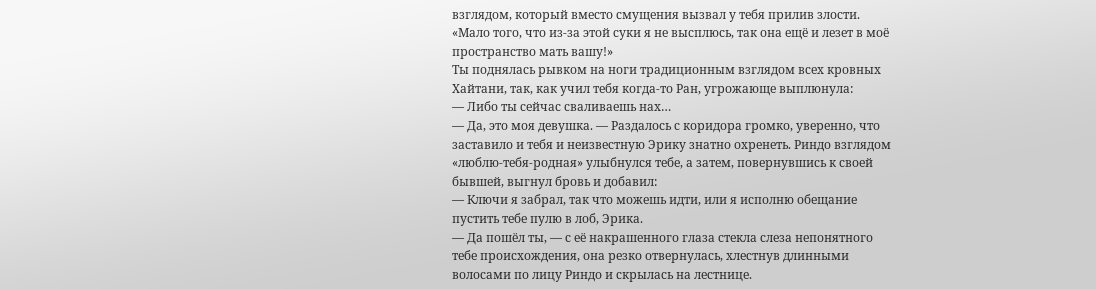взглядом, который вместо смущения вызвал у тебя прилив злости.
«Мало того, что из-за этой суки я не высплюсь, так она ещё и лезет в моё пространство мать вашу!»
Ты поднялась рывком на ноги традиционным взглядом всех кровных Хайтани, так, как учил тебя когда-то Ран, угрожающе выплюнула:
— Либо ты сейчас сваливаешь нах…
— Да, это моя девушка. — Раздалось с коридора громко, уверенно, что заставило и тебя и неизвестную Эрику знатно охренеть. Риндо взглядом «люблю-тебя-родная» улыбнулся тебе, а затем, повернувшись к своей бывшей, выгнул бровь и добавил:
— Ключи я забрал, так что можешь идти, или я исполню обещание пустить тебе пулю в лоб, Эрика.
— Да пошёл ты, — с её накрашенного глаза стекла слеза непонятного тебе происхождения, она резко отвернулась, хлестнув длинными волосами по лицу Риндо и скрылась на лестнице.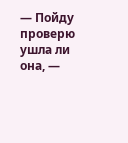— Пойду проверю ушла ли она, —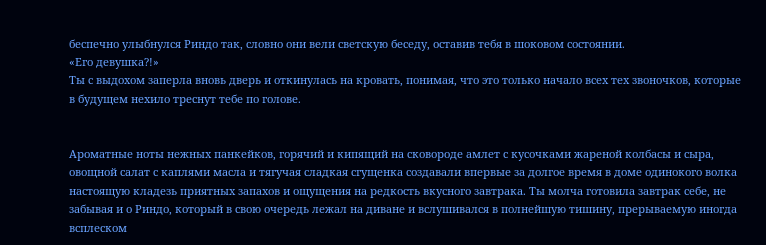беспечно улыбнулся Риндо так, словно они вели светскую беседу, оставив тебя в шоковом состоянии.
«Его девушка?!»
Ты с выдохом заперла вновь дверь и откинулась на кровать, понимая, что это только начало всех тех звоночков, которые в будущем нехило треснут тебе по голове.


Ароматные ноты нежных панкейков, горячий и кипящий на сковороде амлет с кусочками жареной колбасы и сыра, овощной салат с каплями масла и тягучая сладкая сгущенка создавали впервые за долгое время в доме одинокого волка настоящую кладезь приятных запахов и ощущения на редкость вкусного завтрака. Ты молча готовила завтрак себе, не забывая и о Риндо, который в свою очередь лежал на диване и вслушивался в полнейшую тишину, прерываемую иногда всплеском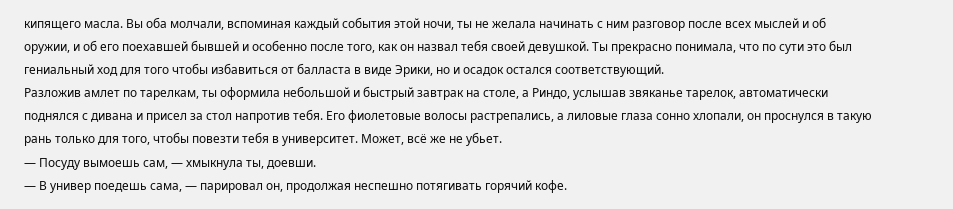кипящего масла. Вы оба молчали, вспоминая каждый события этой ночи, ты не желала начинать с ним разговор после всех мыслей и об оружии, и об его поехавшей бывшей и особенно после того, как он назвал тебя своей девушкой. Ты прекрасно понимала, что по сути это был гениальный ход для того чтобы избавиться от балласта в виде Эрики, но и осадок остался соответствующий.
Разложив амлет по тарелкам, ты оформила небольшой и быстрый завтрак на столе, а Риндо, услышав звяканье тарелок, автоматически поднялся с дивана и присел за стол напротив тебя. Его фиолетовые волосы растрепались, а лиловые глаза сонно хлопали, он проснулся в такую рань только для того, чтобы повезти тебя в университет. Может, всё же не убьет.
— Посуду вымоешь сам, — хмыкнула ты, доевши.
— В универ поедешь сама, — парировал он, продолжая неспешно потягивать горячий кофе.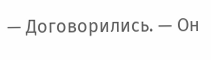— Договорились. — Он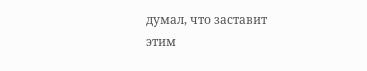думал, что заставит этим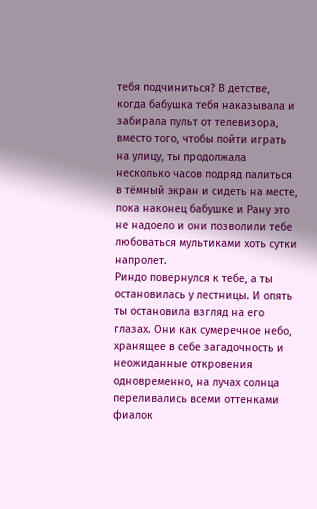тебя подчиниться? В детстве, когда бабушка тебя наказывала и забирала пульт от телевизора, вместо того, чтобы пойти играть на улицу, ты продолжала несколько часов подряд палиться в тёмный экран и сидеть на месте, пока наконец бабушке и Рану это не надоело и они позволили тебе любоваться мультиками хоть сутки напролет.
Риндо повернулся к тебе, а ты остановилась у лестницы. И опять ты остановила взгляд на его глазах. Они как сумеречное небо, хранящее в себе загадочность и неожиданные откровения одновременно, на лучах солнца переливались всеми оттенками фиалок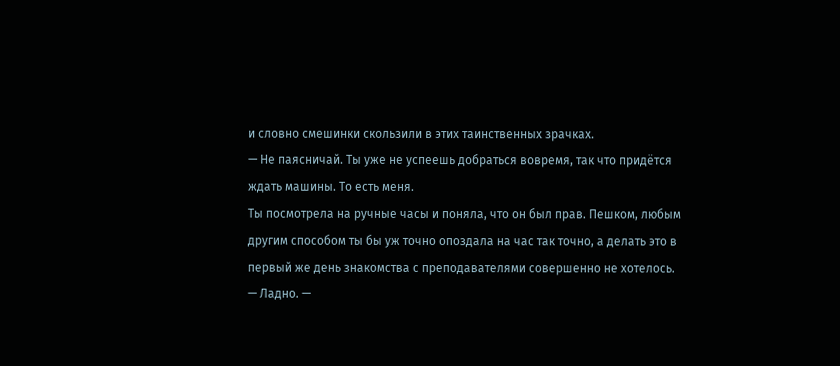и словно смешинки скользили в этих таинственных зрачках.
— Не паясничай. Ты уже не успеешь добраться вовремя, так что придётся ждать машины. То есть меня.
Ты посмотрела на ручные часы и поняла, что он был прав. Пешком, любым другим способом ты бы уж точно опоздала на час так точно, а делать это в первый же день знакомства с преподавателями совершенно не хотелось.
— Ладно. —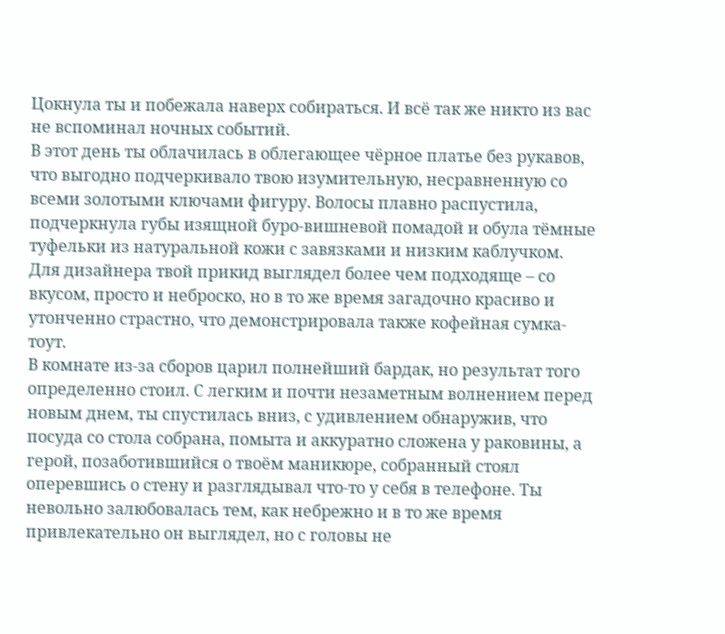Цокнула ты и побежала наверх собираться. И всё так же никто из вас не вспоминал ночных событий.
В этот день ты облачилась в облегающее чёрное платье без рукавов, что выгодно подчеркивало твою изумительную, несравненную со всеми золотыми ключами фигуру. Волосы плавно распустила, подчеркнула губы изящной буро-вишневой помадой и обула тёмные туфельки из натуральной кожи с завязками и низким каблучком. Для дизайнера твой прикид выглядел более чем подходяще – со вкусом, просто и неброско, но в то же время загадочно красиво и утонченно страстно, что демонстрировала также кофейная сумка-тоут.
В комнате из-за сборов царил полнейший бардак, но результат того определенно стоил. С легким и почти незаметным волнением перед новым днем, ты спустилась вниз, с удивлением обнаружив, что посуда со стола собрана, помыта и аккуратно сложена у раковины, а герой, позаботившийся о твоём маникюре, собранный стоял оперевшись о стену и разглядывал что-то у себя в телефоне. Ты невольно залюбовалась тем, как небрежно и в то же время привлекательно он выглядел, но с головы не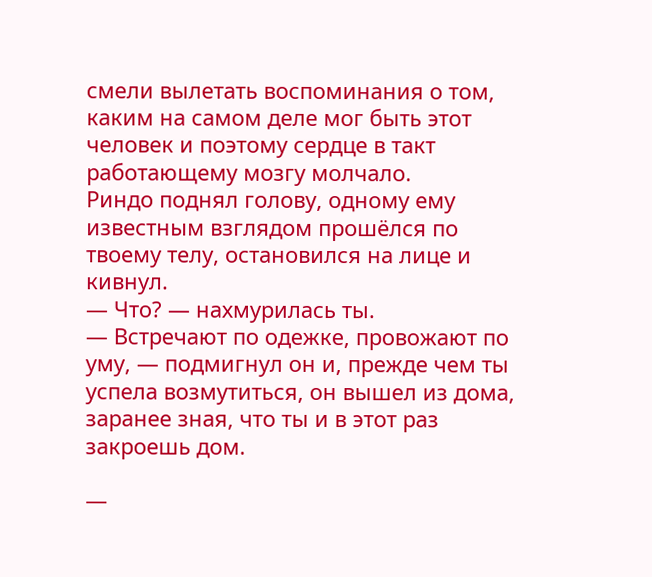смели вылетать воспоминания о том, каким на самом деле мог быть этот человек и поэтому сердце в такт работающему мозгу молчало.
Риндо поднял голову, одному ему известным взглядом прошёлся по твоему телу, остановился на лице и кивнул.
— Что? — нахмурилась ты.
— Встречают по одежке, провожают по уму, — подмигнул он и, прежде чем ты успела возмутиться, он вышел из дома, заранее зная, что ты и в этот раз закроешь дом.

—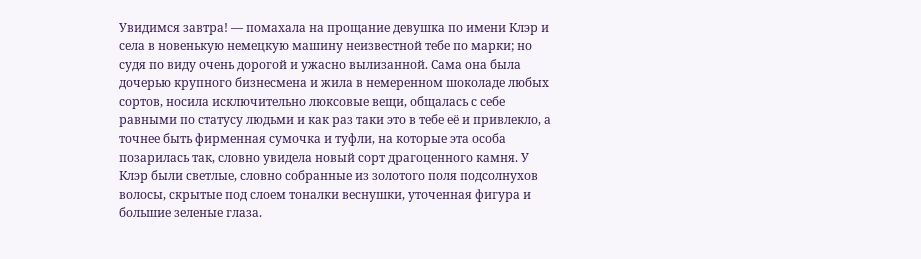Увидимся завтра! — помахала на прощание девушка по имени Клэр и села в новенькую немецкую машину неизвестной тебе по марки; но судя по виду очень дорогой и ужасно вылизанной. Сама она была дочерью крупного бизнесмена и жила в немеренном шоколаде любых сортов, носила исключительно люксовые вещи, общалась с себе равными по статусу людьми и как раз таки это в тебе её и привлекло, а точнее быть фирменная сумочка и туфли, на которые эта особа позарилась так, словно увидела новый сорт драгоценного камня. У Клэр были светлые, словно собранные из золотого поля подсолнухов волосы, скрытые под слоем тоналки веснушки, уточенная фигура и большие зеленые глаза.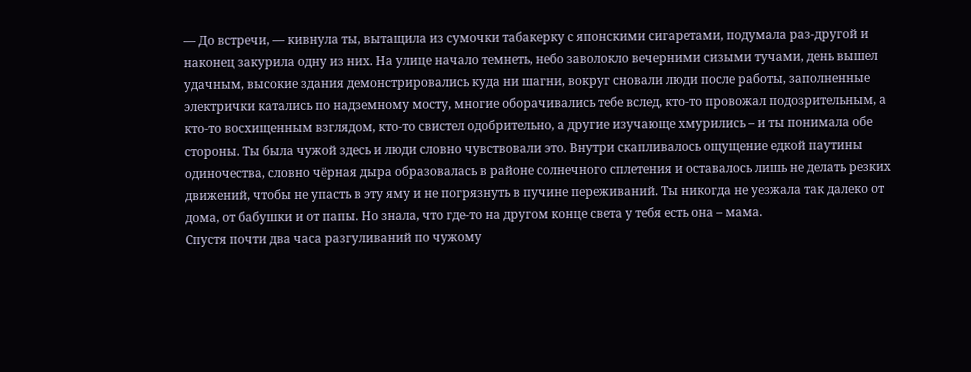— До встречи, — кивнула ты, вытащила из сумочки табакерку с японскими сигаретами, подумала раз-другой и наконец закурила одну из них. На улице начало темнеть, небо заволокло вечерними сизыми тучами, день вышел удачным, высокие здания демонстрировались куда ни шагни, вокруг сновали люди после работы, заполненные электрички катались по надземному мосту, многие оборачивались тебе вслед, кто-то провожал подозрительным, а кто-то восхищенным взглядом, кто-то свистел одобрительно, а другие изучающе хмурились – и ты понимала обе стороны. Ты была чужой здесь и люди словно чувствовали это. Внутри скапливалось ощущение едкой паутины одиночества, словно чёрная дыра образовалась в районе солнечного сплетения и оставалось лишь не делать резких движений, чтобы не упасть в эту яму и не погрязнуть в пучине переживаний. Ты никогда не уезжала так далеко от дома, от бабушки и от папы. Но знала, что где-то на другом конце света у тебя есть она – мама.
Спустя почти два часа разгуливаний по чужому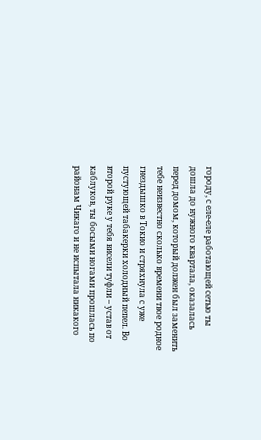городу, с еле-еле работающей сетью ты дошла до нужного квартала, оказалась перед домом, который должен был заменить тебе неизвестно сколько времени твое родное гнездышко в Токио и стряхнула с уже пустующей табакерки холодный пепел. Во второй руке у тебя висели туфли – устав от каблуков, ты босыми ногами прошлась по районам Чикаго и не испытала никакого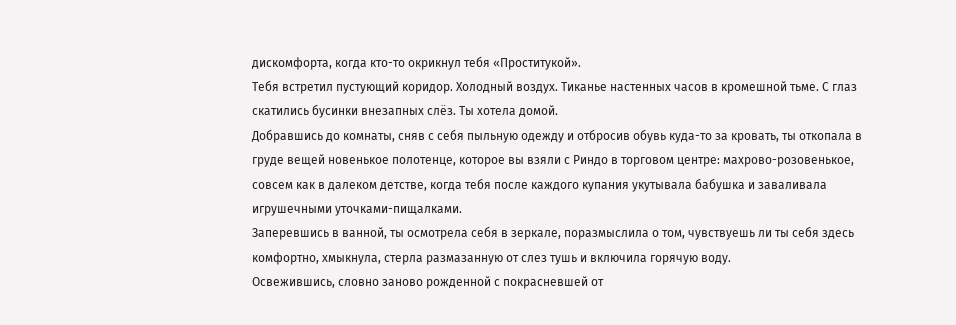дискомфорта, когда кто-то окрикнул тебя «Проститукой».
Тебя встретил пустующий коридор. Холодный воздух. Тиканье настенных часов в кромешной тьме. С глаз скатились бусинки внезапных слёз. Ты хотела домой.
Добравшись до комнаты, сняв с себя пыльную одежду и отбросив обувь куда-то за кровать, ты откопала в груде вещей новенькое полотенце, которое вы взяли с Риндо в торговом центре: махрово-розовенькое, совсем как в далеком детстве, когда тебя после каждого купания укутывала бабушка и заваливала игрушечными уточками-пищалками.
Заперевшись в ванной, ты осмотрела себя в зеркале, поразмыслила о том, чувствуешь ли ты себя здесь комфортно, хмыкнула, стерла размазанную от слез тушь и включила горячую воду.
Освежившись, словно заново рожденной с покрасневшей от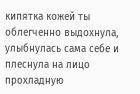кипятка кожей ты облегченно выдохнула, улыбнулась сама себе и плеснула на лицо прохладную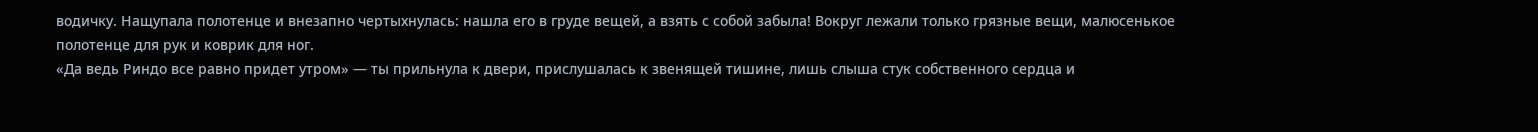водичку. Нащупала полотенце и внезапно чертыхнулась: нашла его в груде вещей, а взять с собой забыла! Вокруг лежали только грязные вещи, малюсенькое полотенце для рук и коврик для ног.
«Да ведь Риндо все равно придет утром» — ты прильнула к двери, прислушалась к звенящей тишине, лишь слыша стук собственного сердца и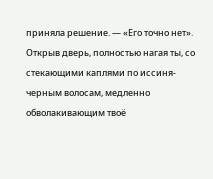приняла решение. — «Его точно нет».
Открыв дверь, полностью нагая ты, со стекающими каплями по иссиня-черным волосам, медленно обволакивающим твоё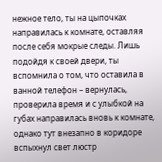нежное тело, ты на цыпочках направилась к комнате, оставляя после себя мокрые следы. Лишь подойдя к своей двери, ты вспомнила о том, что оставила в ванной телефон – вернулась, проверила время и с улыбкой на губах направилась вновь к комнате, однако тут внезапно в коридоре вспыхнул свет люстр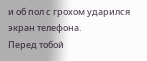и об пол с грохом ударился экран телефона.
Перед тобой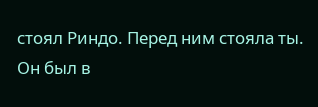стоял Риндо. Перед ним стояла ты. Он был в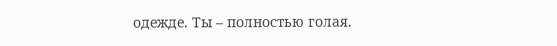одежде. Ты – полностью голая.